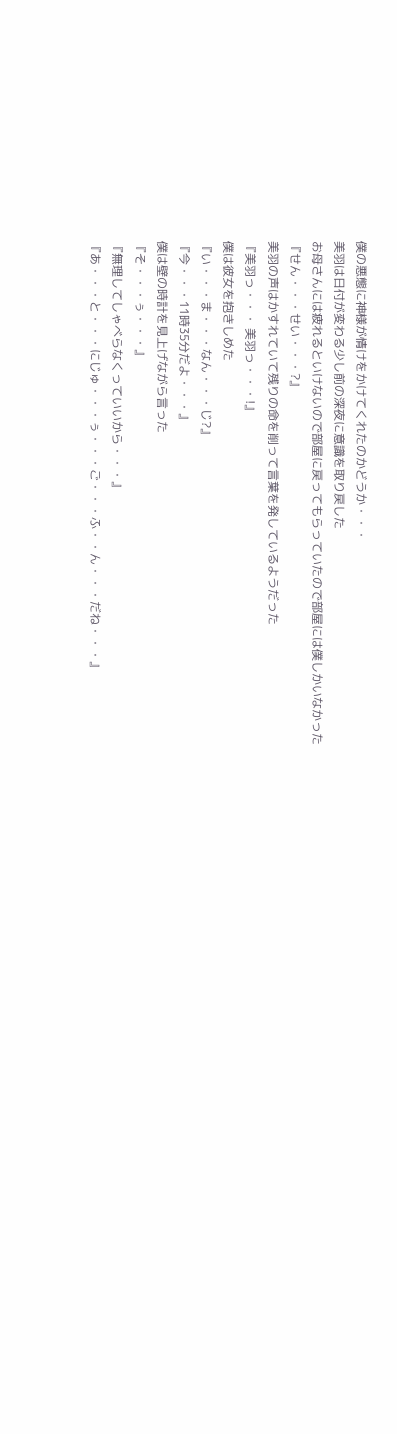僕の悪態に神様が情けをかけてくれたのかどうか・・・
美羽は日付が変わる少し前の深夜に意識を取り戻した
お母さんには疲れるといけないので部屋に戻ってもらっていたので部屋には僕しかいなかった
『せん・・・せい・・・?』
美羽の声はかすれていて残りの命を削って言葉を発しているようだった
『美羽っ・・・ 美羽っ・・・!』
僕は彼女を抱きしめた
『い・・・ま・・・なん・・・じ?』
『今・・・11時35分だよ・・・』
僕は壁の時計を見上げながら言った
『そ・・・ぅ・・・』
『無理してしゃべらなくっていいから・・・』
『あ・・・と・・・にじゅ・・・ぅ・・・ご・・・ふ・・ん・・・だね・・・』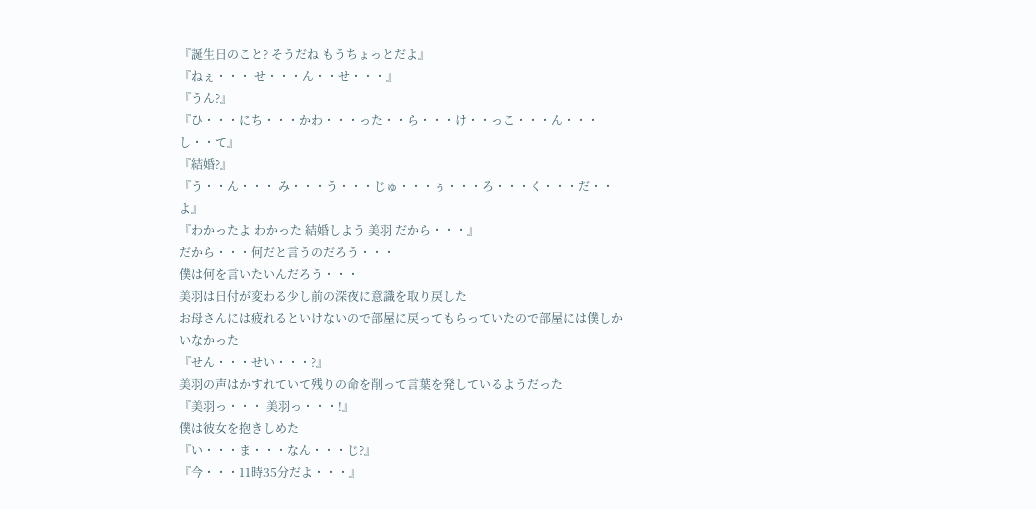『誕生日のこと? そうだね もうちょっとだよ』
『ねぇ・・・ せ・・・ん・・せ・・・』
『うん?』
『ひ・・・にち・・・かわ・・・った・・ら・・・け・・っこ・・・ん・・・し・・て』
『結婚?』
『う・・ん・・・ み・・・う・・・じゅ・・・ぅ・・・ろ・・・く・・・だ・・よ』
『わかったよ わかった 結婚しよう 美羽 だから・・・』
だから・・・何だと言うのだろう・・・
僕は何を言いたいんだろう・・・
美羽は日付が変わる少し前の深夜に意識を取り戻した
お母さんには疲れるといけないので部屋に戻ってもらっていたので部屋には僕しかいなかった
『せん・・・せい・・・?』
美羽の声はかすれていて残りの命を削って言葉を発しているようだった
『美羽っ・・・ 美羽っ・・・!』
僕は彼女を抱きしめた
『い・・・ま・・・なん・・・じ?』
『今・・・11時35分だよ・・・』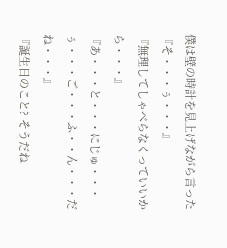僕は壁の時計を見上げながら言った
『そ・・・ぅ・・・』
『無理してしゃべらなくっていいから・・・』
『あ・・・と・・・にじゅ・・・ぅ・・・ご・・・ふ・・ん・・・だね・・・』
『誕生日のこと? そうだね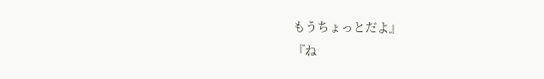もうちょっとだよ』
『ね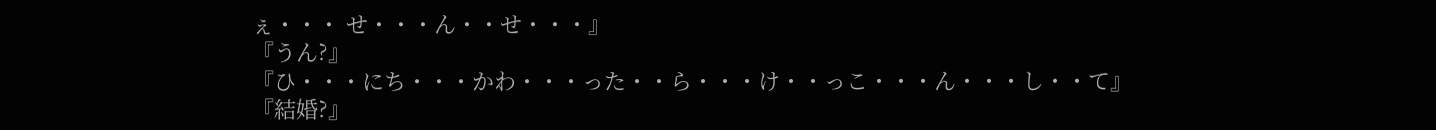ぇ・・・ せ・・・ん・・せ・・・』
『うん?』
『ひ・・・にち・・・かわ・・・った・・ら・・・け・・っこ・・・ん・・・し・・て』
『結婚?』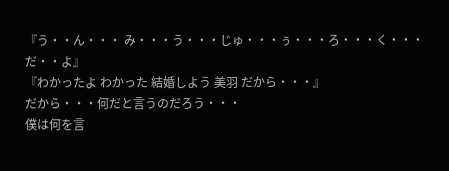『う・・ん・・・ み・・・う・・・じゅ・・・ぅ・・・ろ・・・く・・・だ・・よ』
『わかったよ わかった 結婚しよう 美羽 だから・・・』
だから・・・何だと言うのだろう・・・
僕は何を言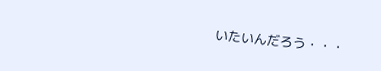いたいんだろう・・・